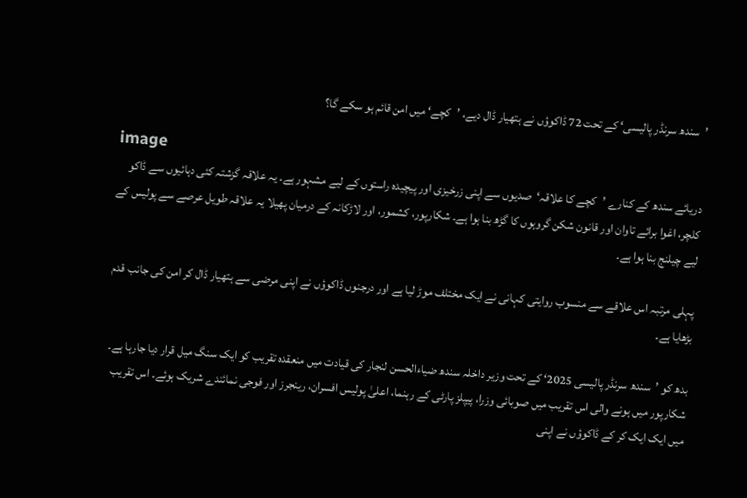’سندھ سرنڈر پالیسی‘ کے تحت 72 ڈاکوؤں نے ہتھیار ڈال دیے، ’کچے‘ میں امن قائم ہو سکے گا؟

image
دریائے سندھ کے کنارے ’کچے کا علاقہ‘صدیوں سے اپنی زرخیزی اور پیچیدہ راستوں کے لیے مشہور ہے۔ یہ علاقہ گزشتہ کئی دہائیوں سے ڈاکو کلچر، اغوا برائے تاوان اور قانون شکن گروہوں کا گڑھ بنا ہوا ہے۔ شکارپور، کشمور، اور لاڑکانہ کے درمیان پھیلا یہ علاقہ طویل عرصے سے پولیس کے لیے چیلنج بنا ہوا ہے۔

پہلی مرتبہ اس علاقے سے منسوب روایتی کہانی نے ایک مختلف موڑ لیا ہے اور درجنوں ڈاکوؤں نے اپنی مرضی سے ہتھیار ڈال کر امن کی جانب قدم بڑھایا ہے۔

بدھ کو ’سندھ سرنڈر پالیسی 2025‘ کے تحت وزیر داخلہ سندھ ضیاءالحسن لنجار کی قیادت میں منعقدہ تقریب کو ایک سنگ میل قرار دیا جارہا ہے۔ شکارپور میں ہونے والی اس تقریب میں صوبائی وزرا، پیپلز پارٹی کے رہنما، اعلیٰ پولیس افسران، رینجرز اور فوجی نمائندے شریک ہوئے۔ اس تقریب میں ایک ایک کر کے ڈاکوؤں نے اپنی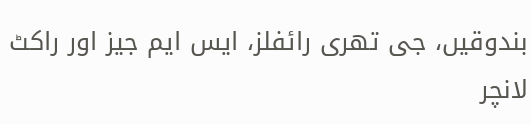بندوقیں، جی تھری رائفلز، ایس ایم جیز اور راکٹ لانچر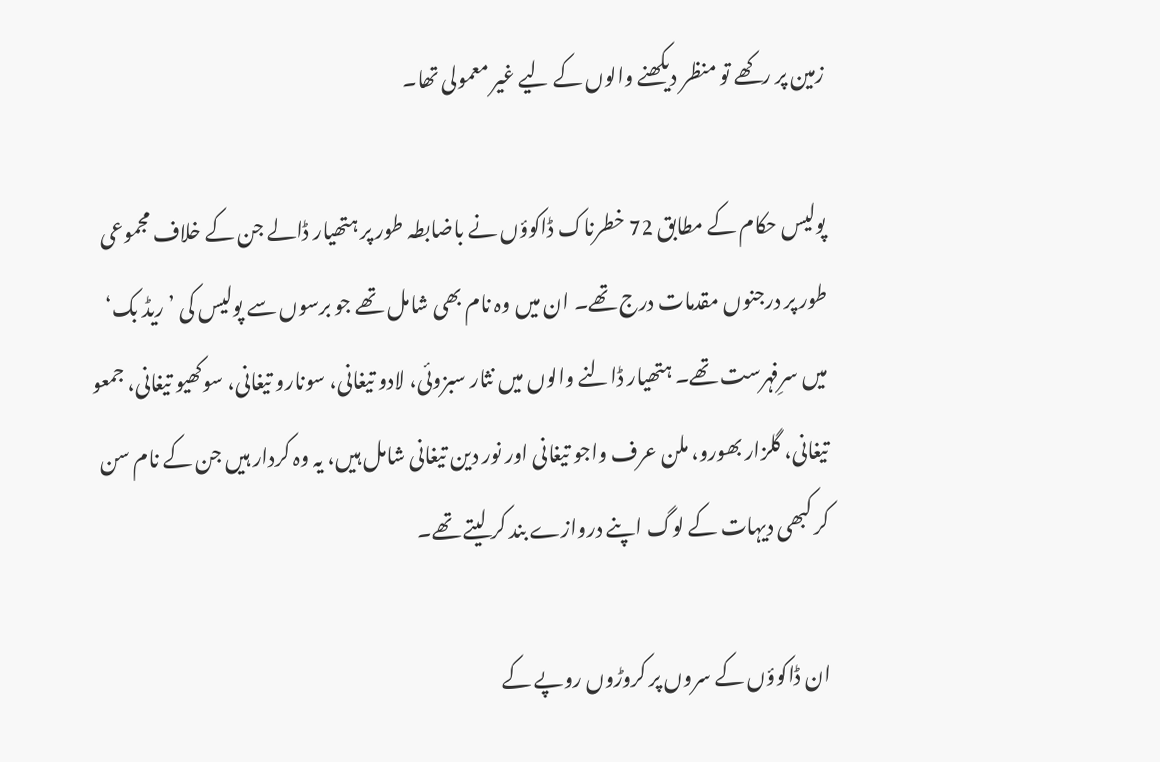زمین پر رکھے تو منظر دیکھنے والوں کے لیے غیر معمولی تھا۔

پولیس حکام کے مطابق 72 خطرناک ڈاکوؤں نے باضابطہ طور پر ہتھیار ڈالے جن کے خلاف مجموعی طور پر درجنوں مقدمات درج تھے۔ ان میں وہ نام بھی شامل تھے جو برسوں سے پولیس کی ’ریڈ بک‘ میں سرِفہرست تھے۔ ہتھیار ڈالنے والوں میں نثار سبزوئی، لادو تیغانی، سونارو تیغانی، سوکھیو تیغانی، جمعو تیغانی، گلزار بھورو، ملن عرف واجو تیغانی اور نور دین تیغانی شامل ہیں، یہ وہ کردار ہیں جن کے نام سن کر کبھی دیہات کے لوگ اپنے دروازے بند کر لیتے تھے۔

ان ڈاکوؤں کے سروں پر کروڑوں روپے کے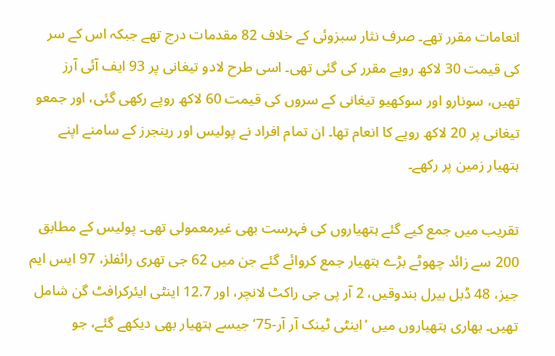انعامات مقرر تھے۔ صرف نثار سبزوئی کے خلاف 82 مقدمات درج تھے جبکہ اس کے سر کی قیمت 30 لاکھ روپے مقرر کی گئی تھی۔ اسی طرح لادو تیغانی پر 93 ایف آئی آرز تھیں، سونارو اور سوکھیو تیغانی کے سروں کی قیمت 60 لاکھ روپے رکھی گئی، اور جمعو تیغانی پر 20 لاکھ روپے کا انعام تھا۔ ان تمام افراد نے پولیس اور رینجرز کے سامنے اپنے ہتھیار زمین پر رکھے۔

تقریب میں جمع کیے گئے ہتھیاروں کی فہرست بھی غیرمعمولی تھی۔ پولیس کے مطابق 200 سے زائد چھوٹے بڑے ہتھیار جمع کروائے گئے جن میں 62 جی تھری رائفلز، 97 ایس ایم جیز، 48 ڈبل بیرل بندوقیں، 2 آر پی جی راکٹ لانچر، اور 12.7 اینٹی ایئرکرافٹ گن شامل تھیں۔ بھاری ہتھیاروں میں ’اینٹی ٹینک آر آر-75‘ جیسے ہتھیار بھی دیکھے گئے، جو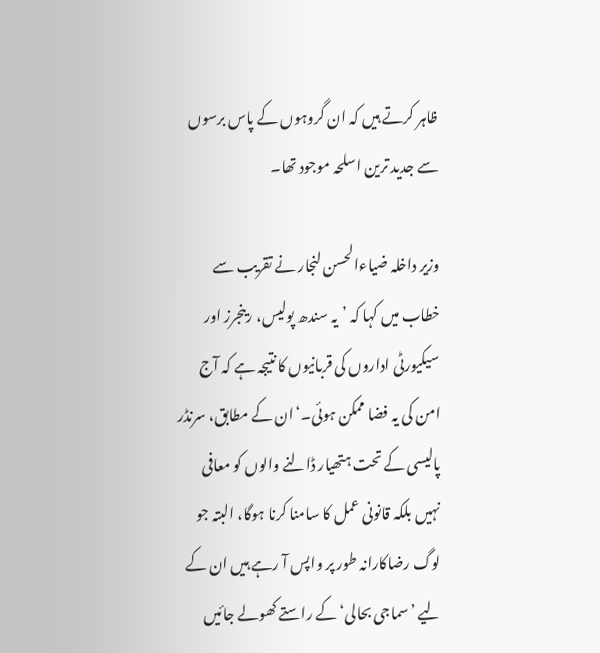ظاہر کرتے ہیں کہ ان گروہوں کے پاس برسوں سے جدید ترین اسلحہ موجود تھا۔

وزیر داخلہ ضیاءالحسن لنجار نے تقریب سے خطاب میں کہا کہ ’یہ سندھ پولیس، رینجرز اور سیکیورٹی اداروں کی قربانیوں کا نتیجہ ہے کہ آج امن کی یہ فضا ممکن ہوئی۔‘ان کے مطابق، سرنڈر پالیسی کے تحت ہتھیار ڈالنے والوں کو معافی نہیں بلکہ قانونی عمل کا سامنا کرنا ہوگا، البتہ جو لوگ رضاکارانہ طور پر واپس آ رہے ہیں ان کے لیے ’سماجی بحالی‘ کے راستے کھولے جائیں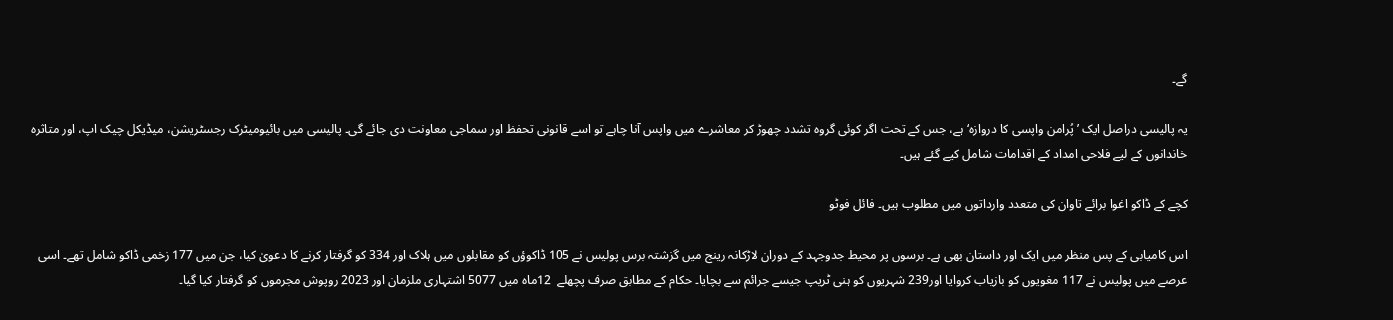گے۔

یہ پالیسی دراصل ایک ’پُرامن واپسی کا دروازہ‘ ہے، جس کے تحت اگر کوئی گروہ تشدد چھوڑ کر معاشرے میں واپس آنا چاہے تو اسے قانونی تحفظ اور سماجی معاونت دی جائے گی۔ پالیسی میں بائیومیٹرک رجسٹریشن، میڈیکل چیک اپ، اور متاثرہ خاندانوں کے لیے فلاحی امداد کے اقدامات شامل کیے گئے ہیں۔

کچے کے ڈاکو اغوا برائے تاوان کی متعدد وارداتوں میں مطلوب ہیں۔ فائل فوٹو

اس کامیابی کے پس منظر میں ایک اور داستان بھی ہے۔ برسوں پر محیط جدوجہد کے دوران لاڑکانہ رینج میں گزشتہ برس پولیس نے 105 ڈاکوؤں کو مقابلوں میں ہلاک اور 334 کو گرفتار کرنے کا دعویٰ کیا، جن میں 177 زخمی ڈاکو شامل تھے۔ اسی عرصے میں پولیس نے 117 مغویوں کو بازیاب کروایا اور239 شہریوں کو ہنی ٹریپ جیسے جرائم سے بچایا۔ حکام کے مطابق صرف پچھلے  12ماہ میں 5077 اشتہاری ملزمان اور 2023 روپوش مجرموں کو گرفتار کیا گیا۔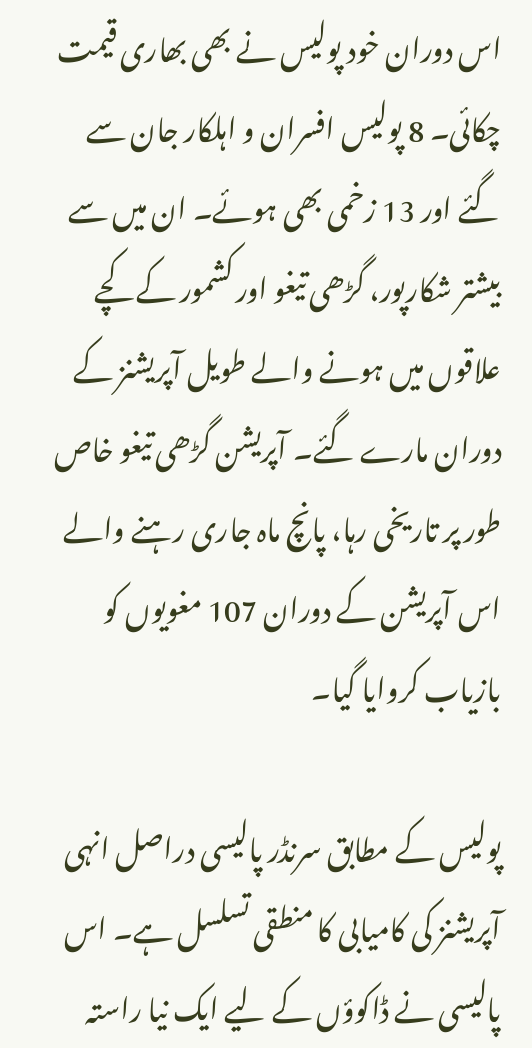اس دوران خود پولیس نے بھی بھاری قیمت چکائی۔ 8 پولیس افسران و اہلکار جان سے گئے اور 13 زخمی بھی ہوئے۔ ان میں سے بیشتر شکارپور، گڑھی تیغو اور کشمور کے کچے علاقوں میں ہونے والے طویل آپریشنز کے دوران مارے گئے۔ آپریشن گڑھی تیغو خاص طور پر تاریخی رہا، پانچ ماہ جاری رہنے والے اس آپریشن کے دوران 107 مغویوں کو بازیاب کروایا گیا۔

پولیس کے مطابق سرنڈر پالیسی دراصل انہی آپریشنز کی کامیابی کا منطقی تسلسل ہے۔ اس پالیسی نے ڈاکوؤں کے لیے ایک نیا راستہ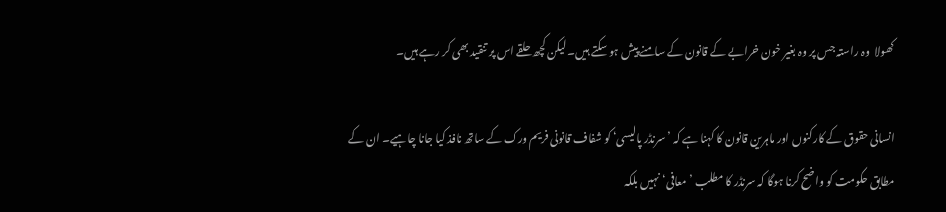کھولا  وہ راستہ جس پر وہ بغیر خون خرابے کے قانون کے سامنے پیش ہو سکتے ہیں۔ لیکن کچھ حلقے اس پر تنقید بھی کر رہے ہیں۔

انسانی حقوق کے کارکنوں اور ماہرین قانون کا کہنا ہے کہ ’سرنڈر پالیسی‘ کو شفاف قانونی فریم ورک کے ساتھ نافذ کیا جانا چاہیے۔ ان کے مطابق حکومت کو واضح کرنا ہوگا کہ سرنڈر کا مطلب ’معافی‘ نہیں بلکہ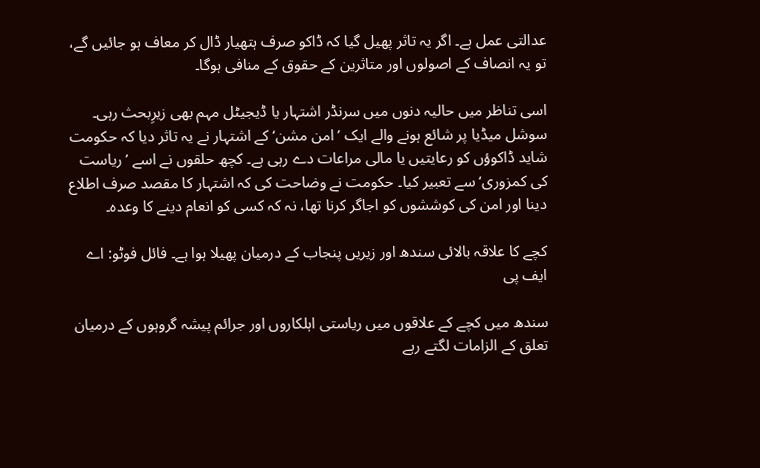عدالتی عمل ہے۔ اگر یہ تاثر پھیل گیا کہ ڈاکو صرف ہتھیار ڈال کر معاف ہو جائیں گے، تو یہ انصاف کے اصولوں اور متاثرین کے حقوق کے منافی ہوگا۔

اسی تناظر میں حالیہ دنوں میں سرنڈر اشتہار یا ڈیجیٹل مہم بھی زیرِبحث رہی۔ سوشل میڈیا پر شائع ہونے والے ایک ’امن مشن‘ کے اشتہار نے یہ تاثر دیا کہ حکومت شاید ڈاکوؤں کو رعایتیں یا مالی مراعات دے رہی ہے۔ کچھ حلقوں نے اسے ’ریاست کی کمزوری‘ سے تعبیر کیا۔ حکومت نے وضاحت کی کہ اشتہار کا مقصد صرف اطلاع دینا اور امن کی کوششوں کو اجاگر کرنا تھا، نہ کہ کسی کو انعام دینے کا وعدہ۔

کچے کا علاقہ بالائی سندھ اور زیریں پنجاب کے درمیان پھیلا ہوا ہے۔ فائل فوٹو: اے ایف پی

سندھ میں کچے کے علاقوں میں ریاستی اہلکاروں اور جرائم پیشہ گروہوں کے درمیان تعلق کے الزامات لگتے رہے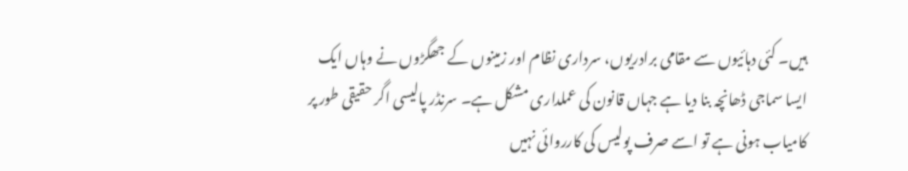ہیں۔ کئی دہائیوں سے مقامی برادریوں، سرداری نظام اور زمینوں کے جھگڑوں نے وہاں ایک ایسا سماجی ڈھانچہ بنا دیا ہے جہاں قانون کی عملداری مشکل ہے۔ سرنڈر پالیسی اگر حقیقی طور پر کامیاب ہونی ہے تو اسے صرف پولیس کی کارروائی نہیں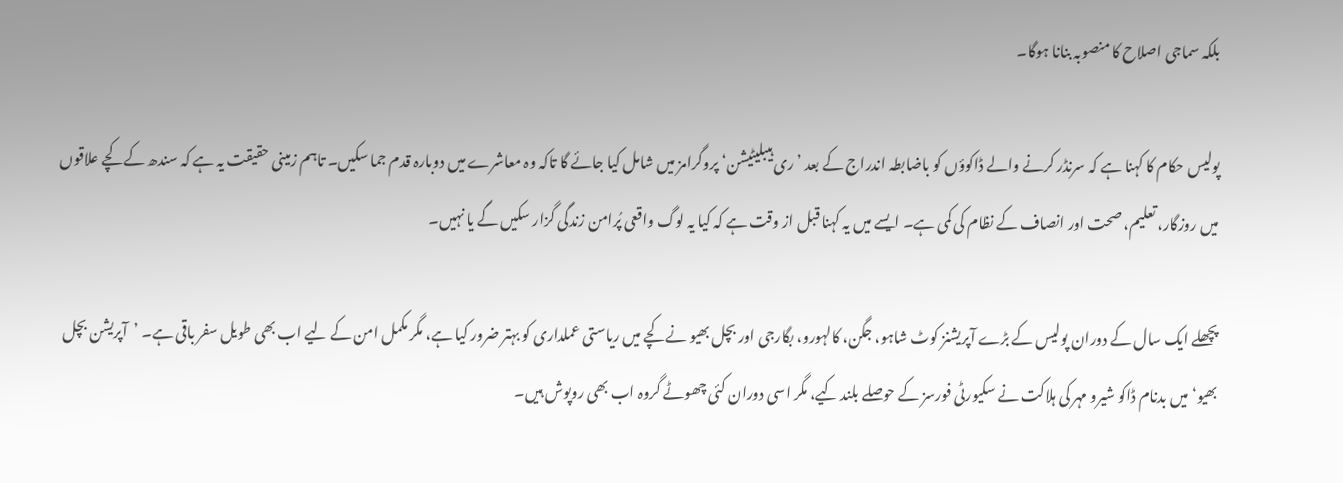بلکہ سماجی اصلاح کا منصوبہ بنانا ہوگا۔

پولیس حکام کا کہنا ہے کہ سرنڈر کرنے والے ڈاکوؤں کو باضابطہ اندراج کے بعد ’ری ہیبلیٹیشن‘ پروگرامز میں شامل کیا جائے گا تاکہ وہ معاشرے میں دوبارہ قدم جما سکیں۔ تاہم زمینی حقیقت یہ ہے کہ سندھ کے کچے علاقوں میں روزگار، تعلیم، صحت اور انصاف کے نظام کی کمی ہے۔ ایسے میں یہ کہنا قبل از وقت ہے کہ کیا یہ لوگ واقعی پُرامن زندگی گزار سکیں گے یا نہیں۔

پچھلے ایک سال کے دوران پولیس کے بڑے آپریشنز کوٹ شاہو، جگن، کالہورو، بگارجی اور بچل بھیو نے کچے میں ریاستی عملداری کو بہتر ضرور کیا ہے، مگر مکمل امن کے لیے اب بھی طویل سفر باقی ہے۔ ’آپریشن بچل بھیو‘ میں بدنام ڈاکو شیرو مہر کی ہلاکت نے سکیورٹی فورسز کے حوصلے بلند کیے، مگر اسی دوران کئی چھوٹے گروہ اب بھی روپوش ہیں۔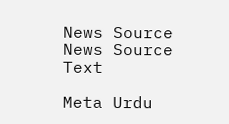News Source   News Source Text

Meta Urdu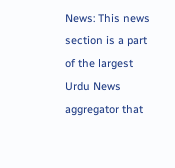News: This news section is a part of the largest Urdu News aggregator that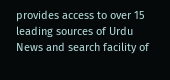provides access to over 15 leading sources of Urdu News and search facility of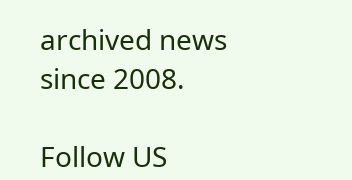archived news since 2008.

Follow US